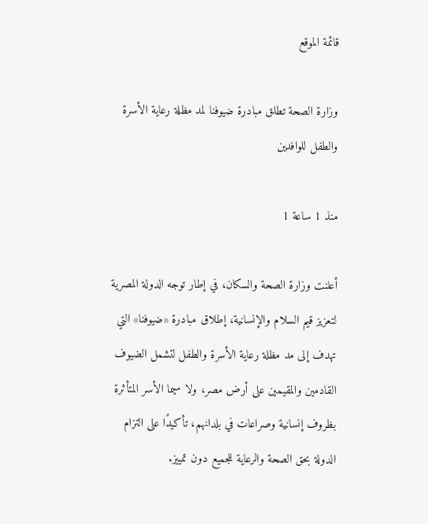قائمة الموقع

وزارة الصحة تطلق مبادرة ضيوفنا لمد مظلة رعاية الأسرة والطفل للوافدين

منذ 1 ساعة 1

أعلنت وزارة الصحة والسكان، في إطار توجه الدولة المصرية لتعزيز قيم السلام والإنسانية، إطلاق مبادرة «ضيوفنا» التي تهدف إلى مد مظلة رعاية الأسرة والطفل لتشمل الضيوف القادمين والمقيمين على أرض مصر، ولا سيما الأسر المتأثرة بظروف إنسانية وصراعات في بلدانهم، تأكيدًا على التزام الدولة بحق الصحة والرعاية للجميع دون تمييز.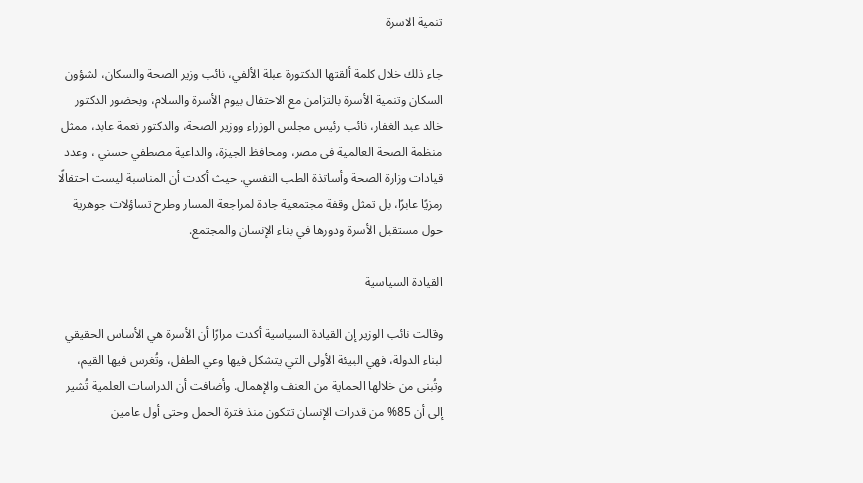تنمية الاسرة

جاء ذلك خلال كلمة ألقتها الدكتورة عبلة الألفي، نائب وزير الصحة والسكان، لشؤون السكان وتنمية الأسرة بالتزامن مع الاحتفال بيوم الأسرة والسلام، وبحضور الدكتور خالد عبد الغفار، نائب رئيس مجلس الوزراء ووزير الصحة، والدكتور نعمة عابد، ممثل منظمة الصحة العالمية فى مصر، ومحافظ الجيزة، والداعية مصطفي حسني ، وعدد قيادات وزارة الصحة وأساتذة الطب النفسي. حيث أكدت أن المناسبة ليست احتفالًا رمزيًا عابرًا، بل تمثل وقفة مجتمعية جادة لمراجعة المسار وطرح تساؤلات جوهرية حول مستقبل الأسرة ودورها في بناء الإنسان والمجتمع.

القيادة السياسية

وقالت نائب الوزير إن القيادة السياسية أكدت مرارًا أن الأسرة هي الأساس الحقيقي لبناء الدولة، فهي البيئة الأولى التي يتشكل فيها وعي الطفل، وتُغرس فيها القيم، وتُبنى من خلالها الحماية من العنف والإهمال. وأضافت أن الدراسات العلمية تُشير إلى أن 85% من قدرات الإنسان تتكون منذ فترة الحمل وحتى أول عامين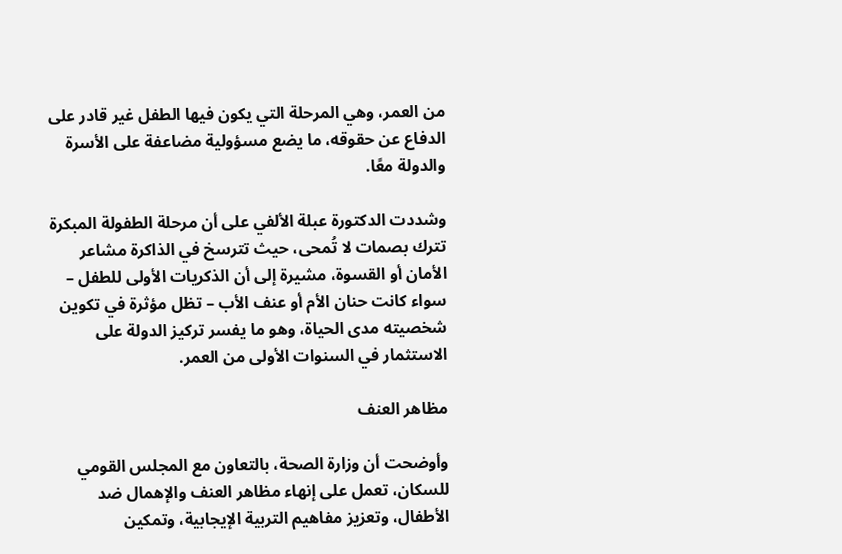من العمر، وهي المرحلة التي يكون فيها الطفل غير قادر على الدفاع عن حقوقه، ما يضع مسؤولية مضاعفة على الأسرة والدولة معًا.

وشددت الدكتورة عبلة الألفي على أن مرحلة الطفولة المبكرة تترك بصمات لا تُمحى، حيث تترسخ في الذاكرة مشاعر الأمان أو القسوة، مشيرة إلى أن الذكريات الأولى للطفل – سواء كانت حنان الأم أو عنف الأب – تظل مؤثرة في تكوين شخصيته مدى الحياة، وهو ما يفسر تركيز الدولة على الاستثمار في السنوات الأولى من العمر.

مظاهر العنف

وأوضحت أن وزارة الصحة، بالتعاون مع المجلس القومي للسكان، تعمل على إنهاء مظاهر العنف والإهمال ضد الأطفال، وتعزيز مفاهيم التربية الإيجابية، وتمكين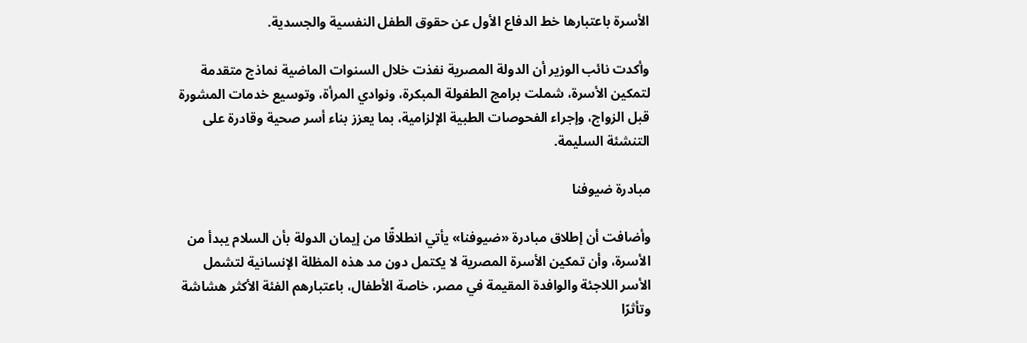الأسرة باعتبارها خط الدفاع الأول عن حقوق الطفل النفسية والجسدية.

وأكدت نائب الوزير أن الدولة المصرية نفذت خلال السنوات الماضية نماذج متقدمة لتمكين الأسرة، شملت برامج الطفولة المبكرة، ونوادي المرأة، وتوسيع خدمات المشورة قبل الزواج، وإجراء الفحوصات الطبية الإلزامية، بما يعزز بناء أسر صحية وقادرة على التنشئة السليمة.

مبادرة ضيوفنا

وأضافت أن إطلاق مبادرة «ضيوفنا» يأتي انطلاقًا من إيمان الدولة بأن السلام يبدأ من الأسرة، وأن تمكين الأسرة المصرية لا يكتمل دون مد هذه المظلة الإنسانية لتشمل الأسر اللاجئة والوافدة المقيمة في مصر، خاصة الأطفال، باعتبارهم الفئة الأكثر هشاشة وتأثرًا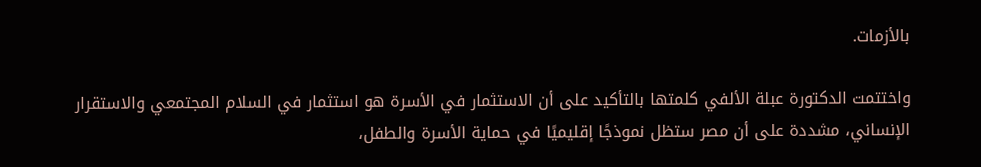بالأزمات.

واختتمت الدكتورة عبلة الألفي كلمتها بالتأكيد على أن الاستثمار في الأسرة هو استثمار في السلام المجتمعي والاستقرار الإنساني، مشددة على أن مصر ستظل نموذجًا إقليميًا في حماية الأسرة والطفل،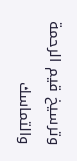وترسيخ قيم الرحمة والتماسك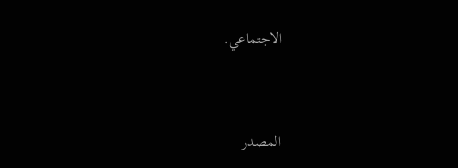الاجتماعي.


المصدر